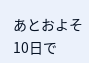あとおよそ10日で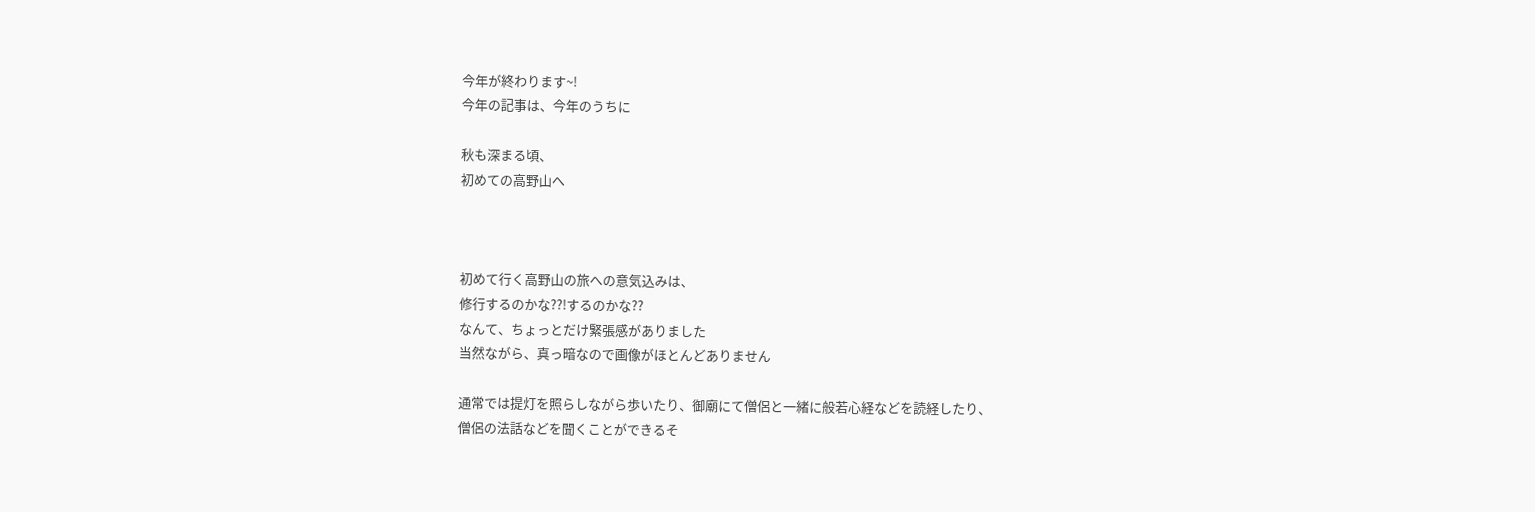今年が終わります~!
今年の記事は、今年のうちに

秋も深まる頃、
初めての高野山へ



初めて行く高野山の旅への意気込みは、
修行するのかな??!するのかな??
なんて、ちょっとだけ緊張感がありました
当然ながら、真っ暗なので画像がほとんどありません

通常では提灯を照らしながら歩いたり、御廟にて僧侶と一緒に般若心経などを読経したり、
僧侶の法話などを聞くことができるそ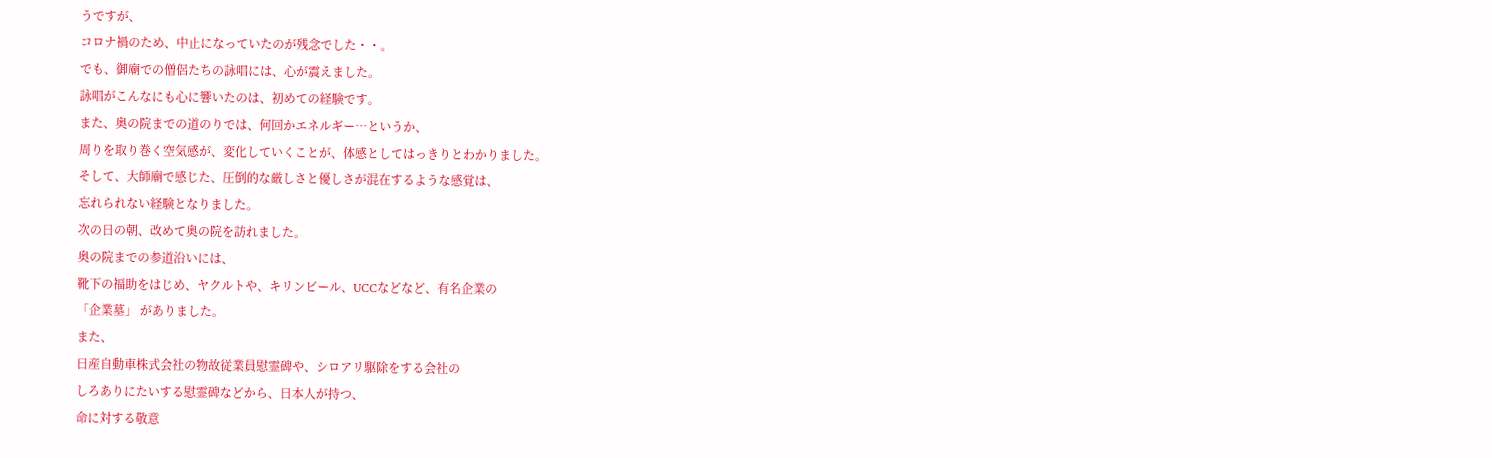うですが、
コロナ禍のため、中止になっていたのが残念でした・・。
でも、御廟での僧侶たちの詠唱には、心が震えました。
詠唱がこんなにも心に響いたのは、初めての経験です。
また、奥の院までの道のりでは、何回かエネルギー…というか、
周りを取り巻く空気感が、変化していくことが、体感としてはっきりとわかりました。
そして、大師廟で感じた、圧倒的な厳しさと優しさが混在するような感覚は、
忘れられない経験となりました。
次の日の朝、改めて奥の院を訪れました。
奥の院までの参道沿いには、
靴下の福助をはじめ、ヤクルトや、キリンビール、UCCなどなど、有名企業の
「企業墓」 がありました。
また、
日産自動車株式会社の物故従業員慰霊碑や、シロアリ駆除をする会社の
しろありにたいする慰霊碑などから、日本人が持つ、
命に対する敬意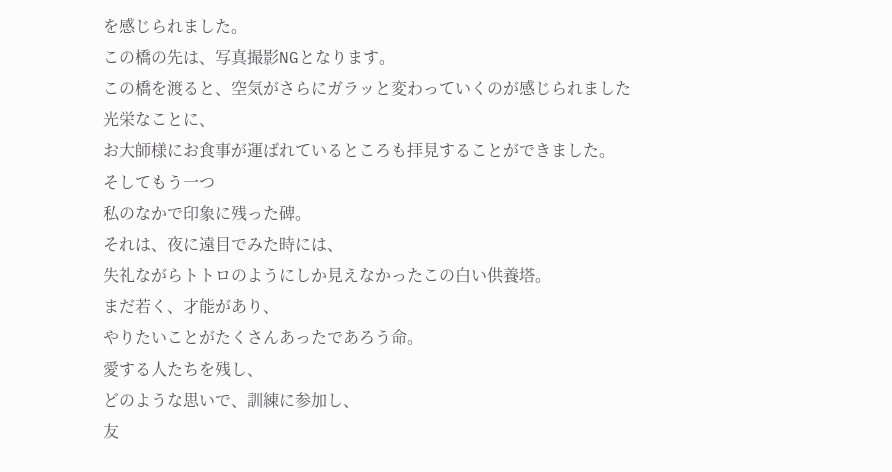を感じられました。
この橋の先は、写真撮影NGとなります。
この橋を渡ると、空気がさらにガラッと変わっていくのが感じられました
光栄なことに、
お大師様にお食事が運ばれているところも拝見することができました。
そしてもう一つ
私のなかで印象に残った碑。
それは、夜に遠目でみた時には、
失礼ながらトトロのようにしか見えなかったこの白い供養塔。
まだ若く、才能があり、
やりたいことがたくさんあったであろう命。
愛する人たちを残し、
どのような思いで、訓練に参加し、
友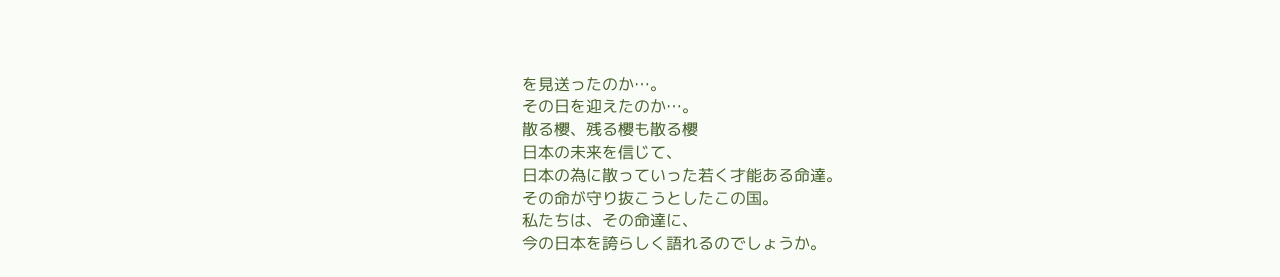を見送ったのか…。
その日を迎えたのか…。
散る櫻、残る櫻も散る櫻
日本の未来を信じて、
日本の為に散っていった若く才能ある命達。
その命が守り抜こうとしたこの国。
私たちは、その命達に、
今の日本を誇らしく語れるのでしょうか。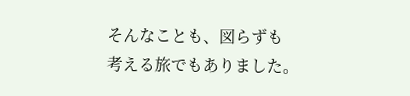そんなことも、図らずも
考える旅でもありました。